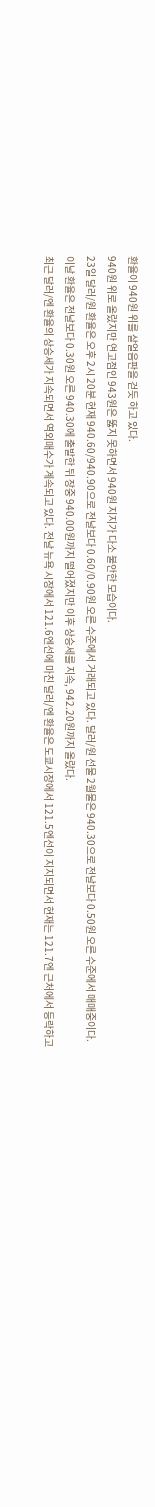환율이 940원 위를 살얼음판을 걷듯 하고 있다.
940원 위로 올랐지만 연고점인 943원은 뚫지 못하면서 940원 지지가 다소 불안한 모습이다.
23일 달러/원 환율은 오후 2시 20분 현재 940.60/940.90으로 전날보다 0.60/0.90원 오른 수준에서 거래되고 있다. 달러/원 선물 2월물은 940.30으로 전날보다 0.50원 오른 수준에서 매매중이다.
이날 환율은 전날보다 0.30원 오른 940.30에 출발한 뒤 장중 940.00원까지 떨어졌지만 이후 상승세를 지속, 942.20원까지 올랐다.
최근 달러/엔 환율의 상승세가 지속되면서 역외매수가 계속되고 있다. 전날 뉴욕 시장에서 121.6엔선에 마친 달러/엔 환율은 도쿄시장에서 121.5엔선이 지지되면서 현재는 121.7엔 근처에서 등락하고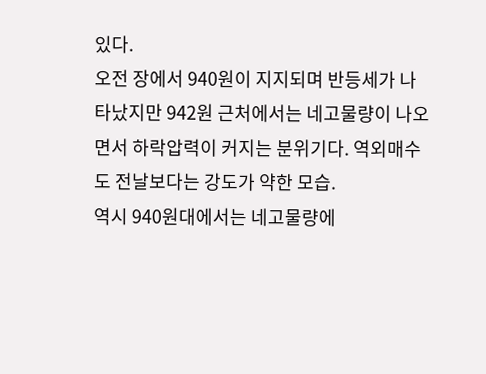있다.
오전 장에서 940원이 지지되며 반등세가 나타났지만 942원 근처에서는 네고물량이 나오면서 하락압력이 커지는 분위기다. 역외매수도 전날보다는 강도가 약한 모습.
역시 940원대에서는 네고물량에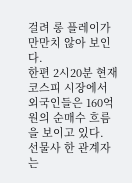걸려 롱 플레이가 만만치 않아 보인다.
한편 2시20분 현재 코스피 시장에서 외국인들은 160억원의 순매수 흐름을 보이고 있다.
선물사 한 관계자는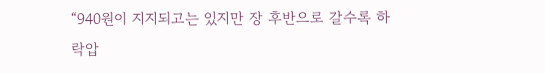“940원이 지지되고는 있지만 장 후반으로 갈수록 하락압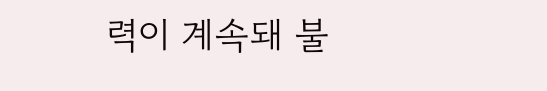력이 계속돼 불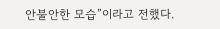안불안한 모습”이라고 전했다.